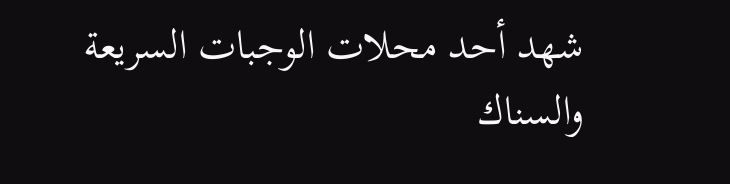شهد أحد محلات الوجبات السريعة والسناك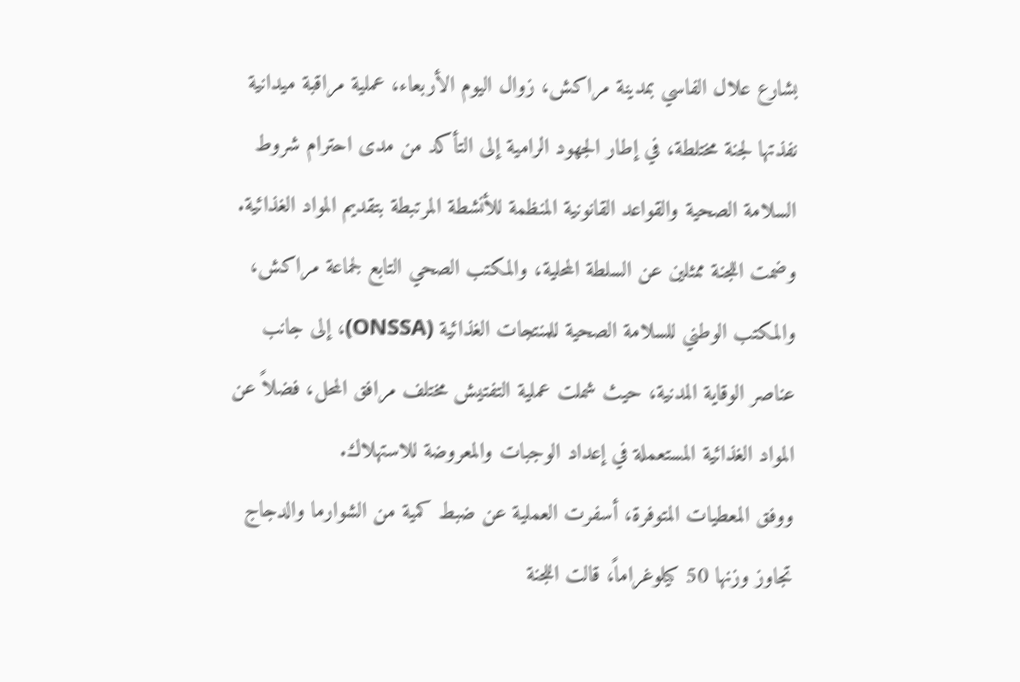بشارع علال الفاسي بمدينة مراكش، زوال اليوم الأربعاء، عملية مراقبة ميدانية نفذتها لجنة مختلطة، في إطار الجهود الرامية إلى التأكد من مدى احترام شروط السلامة الصحية والقواعد القانونية المنظمة للأنشطة المرتبطة بتقديم المواد الغذائية.
وضمت اللجنة ممثلين عن السلطة المحلية، والمكتب الصحي التابع لجماعة مراكش، والمكتب الوطني للسلامة الصحية للمنتجات الغذائية (ONSSA)، إلى جانب عناصر الوقاية المدنية، حيث شملت عملية التفتيش مختلف مرافق المحل، فضلاً عن المواد الغذائية المستعملة في إعداد الوجبات والمعروضة للاستهلاك.
ووفق المعطيات المتوفرة، أسفرت العملية عن ضبط كمية من الشوارما والدجاج تجاوز وزنها 50 كيلوغراماً، قالت اللجنة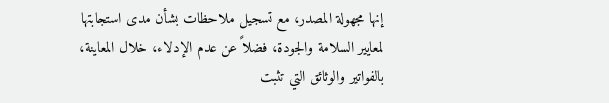إنها مجهولة المصدر، مع تسجيل ملاحظات بشأن مدى استجابتها لمعايير السلامة والجودة، فضلاً عن عدم الإدلاء، خلال المعاينة، بالفواتير والوثائق التي تثبت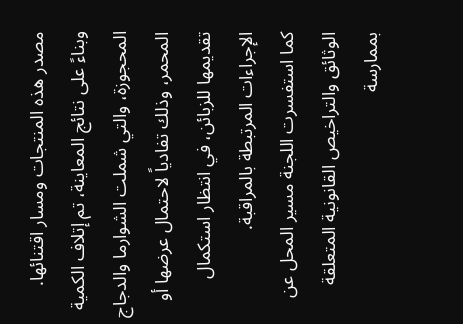مصدر هذه المنتجات ومسار اقتنائها.
وبناءً على نتائج المعاينة، تم إتلاف الكمية المحجوزة، والتي شملت الشوارما والدجاج المحمر، وذلك تفادياً لاحتمال عرضها أو تقديمها للزبائن، في انتظار استكمال الإجراءات المرتبطة بالمراقبة.
كما استفسرت اللجنة مسير المحل عن الوثائق والتراخيص القانونية المتعلقة بممارسة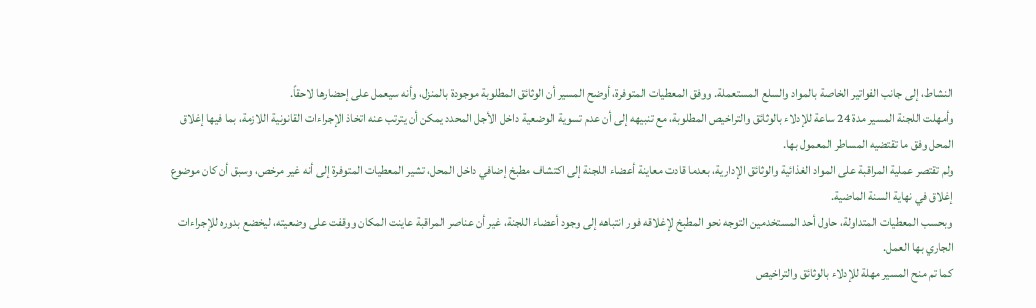النشاط، إلى جانب الفواتير الخاصة بالمواد والسلع المستعملة. ووفق المعطيات المتوفرة، أوضح المسير أن الوثائق المطلوبة موجودة بالمنزل، وأنه سيعمل على إحضارها لاحقاً.
وأمهلت اللجنة المسير مدة 24 ساعة للإدلاء بالوثائق والتراخيص المطلوبة، مع تنبيهه إلى أن عدم تسوية الوضعية داخل الأجل المحدد يمكن أن يترتب عنه اتخاذ الإجراءات القانونية اللازمة، بما فيها إغلاق المحل وفق ما تقتضيه المساطر المعمول بها.
ولم تقتصر عملية المراقبة على المواد الغذائية والوثائق الإدارية، بعدما قادت معاينة أعضاء اللجنة إلى اكتشاف مطبخ إضافي داخل المحل، تشير المعطيات المتوفرة إلى أنه غير مرخص، وسبق أن كان موضوع إغلاق في نهاية السنة الماضية.
وبحسب المعطيات المتداولة، حاول أحد المستخدمين التوجه نحو المطبخ لإغلاقه فور انتباهه إلى وجود أعضاء اللجنة، غير أن عناصر المراقبة عاينت المكان ووقفت على وضعيته، ليخضع بدوره للإجراءات الجاري بها العمل.
كما تم منح المسير مهلة للإدلاء بالوثائق والتراخيص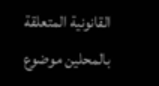القانونية المتعلقة بالمحلين موضوع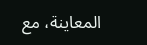المعاينة، مع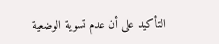التأكيد على أن عدم تسوية الوضعية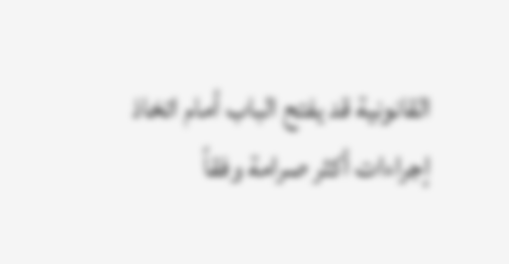القانونية قد يفتح الباب أمام اتخاذ إجراءات أكثر صرامة وفقاً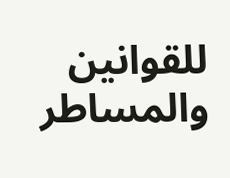للقوانين والمساطر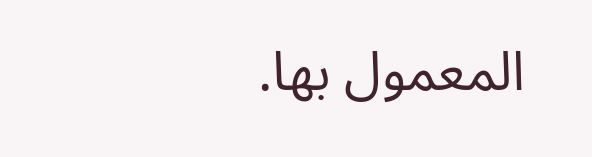المعمول بها.